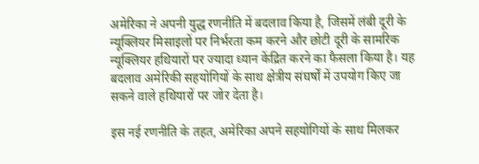अमेरिका ने अपनी युद्ध रणनीति में बदलाव किया है, जिसमें लंबी दूरी के न्यूक्लियर मिसाइलों पर निर्भरता कम करने और छोटी दूरी के सामरिक न्यूक्लियर हथियारों पर ज्यादा ध्यान केंद्रित करने का फैसला किया है। यह बदलाव अमेरिकी सहयोगियों के साथ क्षेत्रीय संघर्षों में उपयोग किए जा सकने वाले हथियारों पर जोर देता है।

इस नई रणनीति के तहत, अमेरिका अपने सहयोगियों के साथ मिलकर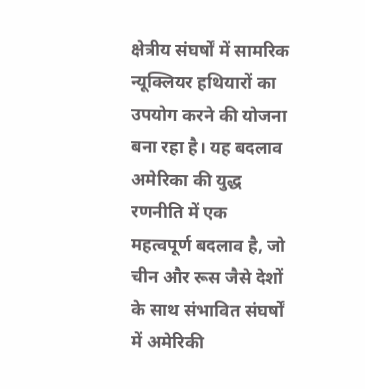क्षेत्रीय संघर्षों में सामरिक न्यूक्लियर हथियारों का उपयोग करने की योजना बना रहा है। यह बदलाव अमेरिका की युद्ध रणनीति में एक महत्वपूर्ण बदलाव है, जो चीन और रूस जैसे देशों के साथ संभावित संघर्षों में अमेरिकी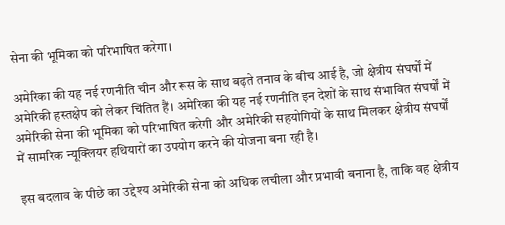सेना की भूमिका को परिभाषित करेगा।

अमेरिका की यह नई रणनीति चीन और रूस के साथ बढ़ते तनाव के बीच आई है, जो क्षेत्रीय संघर्षों में अमेरिकी हस्तक्षेप को लेकर चिंतित हैं। अमेरिका की यह नई रणनीति इन देशों के साथ संभावित संघर्षों में अमेरिकी सेना की भूमिका को परिभाषित करेगी और अमेरिकी सहयोगियों के साथ मिलकर क्षेत्रीय संघर्षों में सामरिक न्यूक्लियर हथियारों का उपयोग करने की योजना बना रही है।

इस बदलाव के पीछे का उद्देश्य अमेरिकी सेना को अधिक लचीला और प्रभावी बनाना है, ताकि वह क्षेत्रीय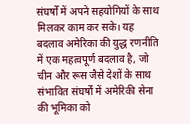संघर्षों में अपने सहयोगियों के साथ मिलकर काम कर सके। यह बदलाव अमेरिका की युद्ध रणनीति में एक महत्वपूर्ण बदलाव है, जो चीन और रूस जैसे देशों के साथ संभावित संघर्षों में अमेरिकी सेना की भूमिका को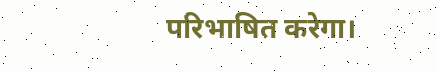परिभाषित करेगा।